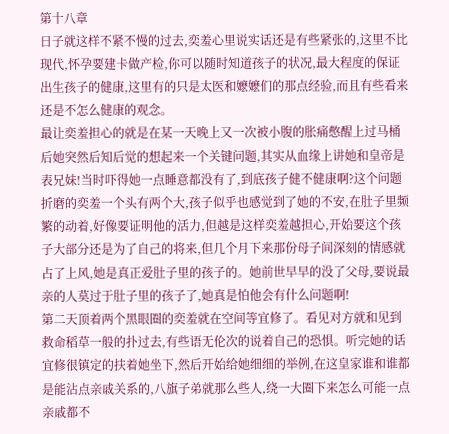第十八章
日子就这样不紧不慢的过去,奕羞心里说实话还是有些紧张的,这里不比现代,怀孕要建卡做产检,你可以随时知道孩子的状况,最大程度的保证出生孩子的健康,这里有的只是太医和嬷嬷们的那点经验,而且有些看来还是不怎么健康的观念。
最让奕羞担心的就是在某一天晚上又一次被小腹的胀痛憋醒上过马桶后她突然后知后觉的想起来一个关键问题,其实从血缘上讲她和皇帝是表兄妹!当时吓得她一点睡意都没有了,到底孩子健不健康啊?这个问题折磨的奕羞一个头有两个大,孩子似乎也感觉到了她的不安,在肚子里频繁的动着,好像要证明他的活力,但越是这样奕羞越担心,开始要这个孩子大部分还是为了自己的将来,但几个月下来那份母子间深刻的情感就占了上风,她是真正爱肚子里的孩子的。她前世早早的没了父母,要说最亲的人莫过于肚子里的孩子了,她真是怕他会有什么问题啊!
第二天顶着两个黑眼圈的奕羞就在空间等宜修了。看见对方就和见到救命稻草一般的扑过去,有些语无伦次的说着自己的恐惧。听完她的话宜修很镇定的扶着她坐下,然后开始给她细细的举例,在这皇家谁和谁都是能沾点亲戚关系的,八旗子弟就那么些人,绕一大圈下来怎么可能一点亲戚都不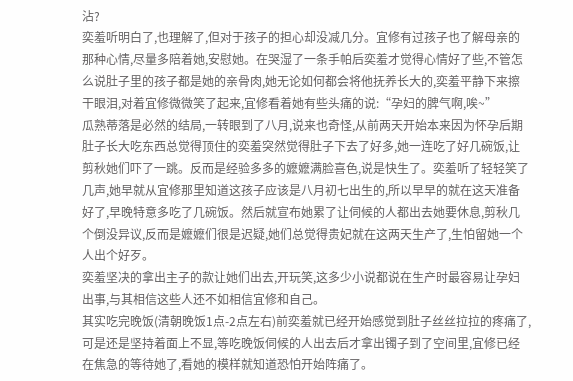沾?
奕羞听明白了,也理解了,但对于孩子的担心却没减几分。宜修有过孩子也了解母亲的那种心情,尽量多陪着她,安慰她。在哭湿了一条手帕后奕羞才觉得心情好了些,不管怎么说肚子里的孩子都是她的亲骨肉,她无论如何都会将他抚养长大的,奕羞平静下来擦干眼泪,对着宜修微微笑了起来,宜修看着她有些头痛的说:“孕妇的脾气啊,唉~”
瓜熟蒂落是必然的结局,一转眼到了八月,说来也奇怪,从前两天开始本来因为怀孕后期肚子长大吃东西总觉得顶住的奕羞突然觉得肚子下去了好多,她一连吃了好几碗饭,让剪秋她们吓了一跳。反而是经验多多的嬷嬷满脸喜色,说是快生了。奕羞听了轻轻笑了几声,她早就从宜修那里知道这孩子应该是八月初七出生的,所以早早的就在这天准备好了,早晚特意多吃了几碗饭。然后就宣布她累了让伺候的人都出去她要休息,剪秋几个倒没异议,反而是嬷嬷们很是迟疑,她们总觉得贵妃就在这两天生产了,生怕留她一个人出个好歹。
奕羞坚决的拿出主子的款让她们出去,开玩笑,这多少小说都说在生产时最容易让孕妇出事,与其相信这些人还不如相信宜修和自己。
其实吃完晚饭(清朝晚饭1点-2点左右)前奕羞就已经开始感觉到肚子丝丝拉拉的疼痛了,可是还是坚持着面上不显,等吃晚饭伺候的人出去后才拿出镯子到了空间里,宜修已经在焦急的等待她了,看她的模样就知道恐怕开始阵痛了。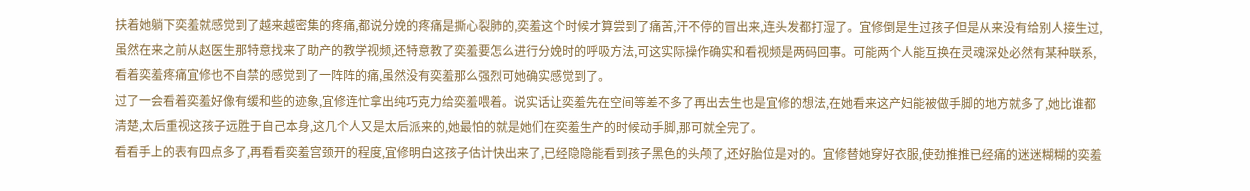扶着她躺下奕羞就感觉到了越来越密集的疼痛,都说分娩的疼痛是撕心裂肺的,奕羞这个时候才算尝到了痛苦,汗不停的冒出来,连头发都打湿了。宜修倒是生过孩子但是从来没有给别人接生过,虽然在来之前从赵医生那特意找来了助产的教学视频,还特意教了奕羞要怎么进行分娩时的呼吸方法,可这实际操作确实和看视频是两码回事。可能两个人能互换在灵魂深处必然有某种联系,看着奕羞疼痛宜修也不自禁的感觉到了一阵阵的痛,虽然没有奕羞那么强烈可她确实感觉到了。
过了一会看着奕羞好像有缓和些的迹象,宜修连忙拿出纯巧克力给奕羞喂着。说实话让奕羞先在空间等差不多了再出去生也是宜修的想法,在她看来这产妇能被做手脚的地方就多了,她比谁都清楚,太后重视这孩子远胜于自己本身,这几个人又是太后派来的,她最怕的就是她们在奕羞生产的时候动手脚,那可就全完了。
看看手上的表有四点多了,再看看奕羞宫颈开的程度,宜修明白这孩子估计快出来了,已经隐隐能看到孩子黑色的头颅了,还好胎位是对的。宜修替她穿好衣服,使劲推推已经痛的迷迷糊糊的奕羞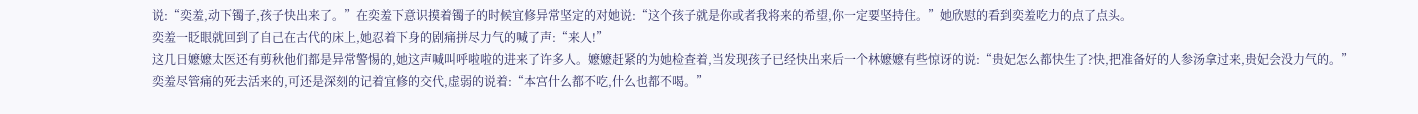说:“奕羞,动下镯子,孩子快出来了。”在奕羞下意识摸着镯子的时候宜修异常坚定的对她说:“这个孩子就是你或者我将来的希望,你一定要坚持住。”她欣慰的看到奕羞吃力的点了点头。
奕羞一眨眼就回到了自己在古代的床上,她忍着下身的剧痛拼尽力气的喊了声:“来人!”
这几日嬷嬷太医还有剪秋他们都是异常警惕的,她这声喊叫呼啦啦的进来了许多人。嬷嬷赶紧的为她检查着,当发现孩子已经快出来后一个林嬷嬷有些惊讶的说:“贵妃怎么都快生了?快,把准备好的人参汤拿过来,贵妃会没力气的。”
奕羞尽管痛的死去活来的,可还是深刻的记着宜修的交代,虚弱的说着:“本宫什么都不吃,什么也都不喝。”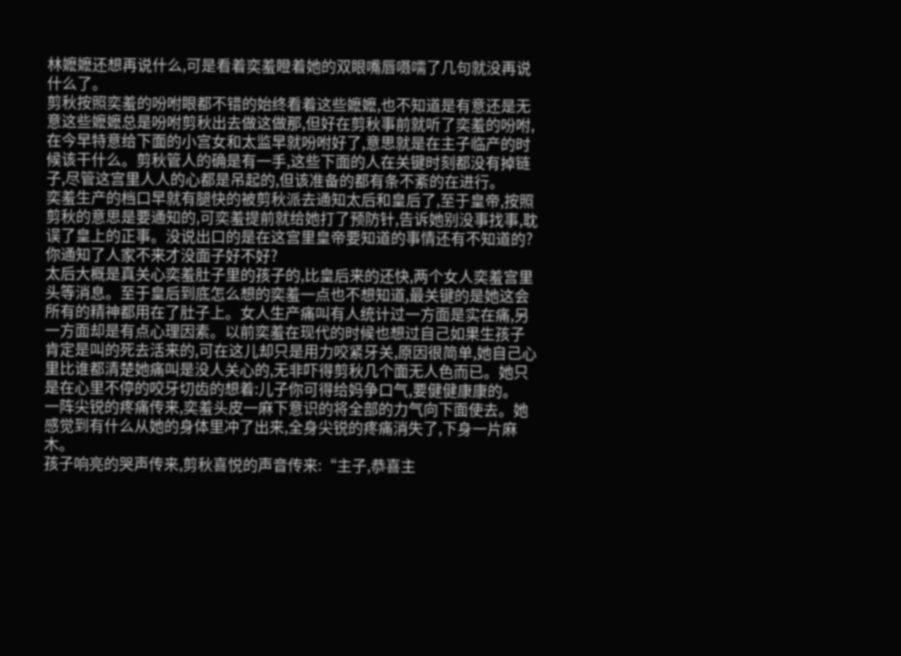林嬷嬷还想再说什么,可是看着奕羞瞪着她的双眼嘴唇嗫嚅了几句就没再说什么了。
剪秋按照奕羞的吩咐眼都不错的始终看着这些嬷嬷,也不知道是有意还是无意这些嬷嬷总是吩咐剪秋出去做这做那,但好在剪秋事前就听了奕羞的吩咐,在今早特意给下面的小宫女和太监早就吩咐好了,意思就是在主子临产的时候该干什么。剪秋管人的确是有一手,这些下面的人在关键时刻都没有掉链子,尽管这宫里人人的心都是吊起的,但该准备的都有条不紊的在进行。
奕羞生产的档口早就有腿快的被剪秋派去通知太后和皇后了,至于皇帝,按照剪秋的意思是要通知的,可奕羞提前就给她打了预防针,告诉她别没事找事,耽误了皇上的正事。没说出口的是在这宫里皇帝要知道的事情还有不知道的?你通知了人家不来才没面子好不好?
太后大概是真关心奕羞肚子里的孩子的,比皇后来的还快,两个女人奕羞宫里头等消息。至于皇后到底怎么想的奕羞一点也不想知道,最关键的是她这会所有的精神都用在了肚子上。女人生产痛叫有人统计过一方面是实在痛,另一方面却是有点心理因素。以前奕羞在现代的时候也想过自己如果生孩子肯定是叫的死去活来的,可在这儿却只是用力咬紧牙关,原因很简单,她自己心里比谁都清楚她痛叫是没人关心的,无非吓得剪秋几个面无人色而已。她只是在心里不停的咬牙切齿的想着:儿子你可得给妈争口气,要健健康康的。
一阵尖锐的疼痛传来,奕羞头皮一麻下意识的将全部的力气向下面使去。她感觉到有什么从她的身体里冲了出来,全身尖锐的疼痛消失了,下身一片麻木。
孩子响亮的哭声传来,剪秋喜悦的声音传来:“主子,恭喜主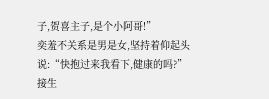子,贺喜主子,是个小阿哥!”
奕羞不关系是男是女,坚持着仰起头说:“快抱过来我看下,健康的吗?”
接生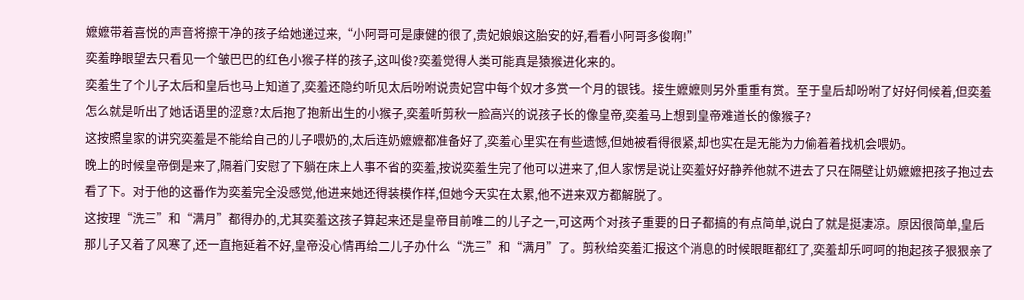嬷嬷带着喜悦的声音将擦干净的孩子给她递过来,“小阿哥可是康健的很了,贵妃娘娘这胎安的好,看看小阿哥多俊啊!”
奕羞睁眼望去只看见一个皱巴巴的红色小猴子样的孩子,这叫俊?奕羞觉得人类可能真是猿猴进化来的。
奕羞生了个儿子太后和皇后也马上知道了,奕羞还隐约听见太后吩咐说贵妃宫中每个奴才多赏一个月的银钱。接生嬷嬷则另外重重有赏。至于皇后却吩咐了好好伺候着,但奕羞怎么就是听出了她话语里的涩意?太后抱了抱新出生的小猴子,奕羞听剪秋一脸高兴的说孩子长的像皇帝,奕羞马上想到皇帝难道长的像猴子?
这按照皇家的讲究奕羞是不能给自己的儿子喂奶的,太后连奶嬷嬷都准备好了,奕羞心里实在有些遗憾,但她被看得很紧,却也实在是无能为力偷着着找机会喂奶。
晚上的时候皇帝倒是来了,隔着门安慰了下躺在床上人事不省的奕羞,按说奕羞生完了他可以进来了,但人家愣是说让奕羞好好静养他就不进去了只在隔壁让奶嬷嬷把孩子抱过去看了下。对于他的这番作为奕羞完全没感觉,他进来她还得装模作样,但她今天实在太累,他不进来双方都解脱了。
这按理“洗三”和“满月”都得办的,尤其奕羞这孩子算起来还是皇帝目前唯二的儿子之一,可这两个对孩子重要的日子都搞的有点简单,说白了就是挺凄凉。原因很简单,皇后那儿子又着了风寒了,还一直拖延着不好,皇帝没心情再给二儿子办什么“洗三”和“满月”了。剪秋给奕羞汇报这个消息的时候眼眶都红了,奕羞却乐呵呵的抱起孩子狠狠亲了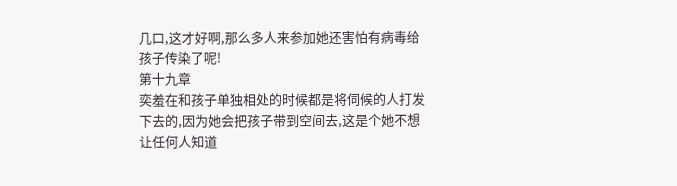几口,这才好啊,那么多人来参加她还害怕有病毒给孩子传染了呢!
第十九章
奕羞在和孩子单独相处的时候都是将伺候的人打发下去的,因为她会把孩子带到空间去,这是个她不想让任何人知道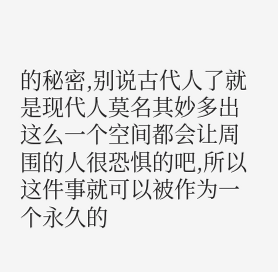的秘密,别说古代人了就是现代人莫名其妙多出这么一个空间都会让周围的人很恐惧的吧,所以这件事就可以被作为一个永久的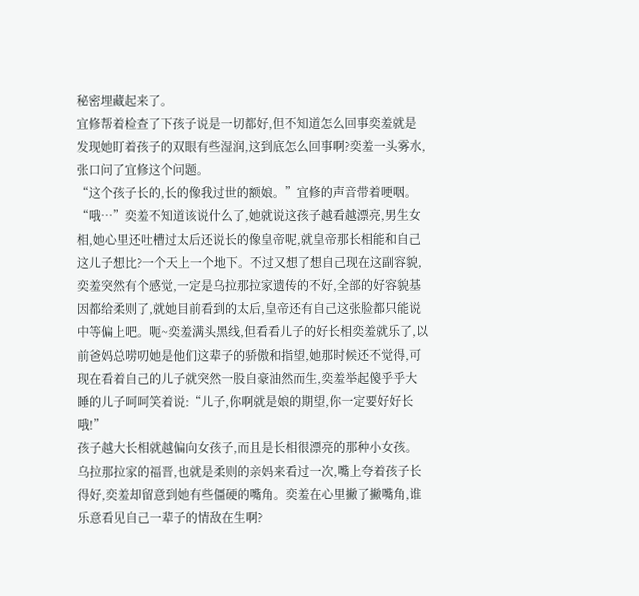秘密埋藏起来了。
宜修帮着检查了下孩子说是一切都好,但不知道怎么回事奕羞就是发现她盯着孩子的双眼有些湿润,这到底怎么回事啊?奕羞一头雾水,张口问了宜修这个问题。
“这个孩子长的,长的像我过世的额娘。”宜修的声音带着哽咽。
“哦…”奕羞不知道该说什么了,她就说这孩子越看越漂亮,男生女相,她心里还吐槽过太后还说长的像皇帝呢,就皇帝那长相能和自己这儿子想比?一个天上一个地下。不过又想了想自己现在这副容貌,奕羞突然有个感觉,一定是乌拉那拉家遗传的不好,全部的好容貌基因都给柔则了,就她目前看到的太后,皇帝还有自己这张脸都只能说中等偏上吧。呃~奕羞满头黑线,但看看儿子的好长相奕羞就乐了,以前爸妈总唠叨她是他们这辈子的骄傲和指望,她那时候还不觉得,可现在看着自己的儿子就突然一股自豪油然而生,奕羞举起傻乎乎大睡的儿子呵呵笑着说:“儿子,你啊就是娘的期望,你一定要好好长哦!”
孩子越大长相就越偏向女孩子,而且是长相很漂亮的那种小女孩。乌拉那拉家的福晋,也就是柔则的亲妈来看过一次,嘴上夸着孩子长得好,奕羞却留意到她有些僵硬的嘴角。奕羞在心里撇了撇嘴角,谁乐意看见自己一辈子的情敌在生啊?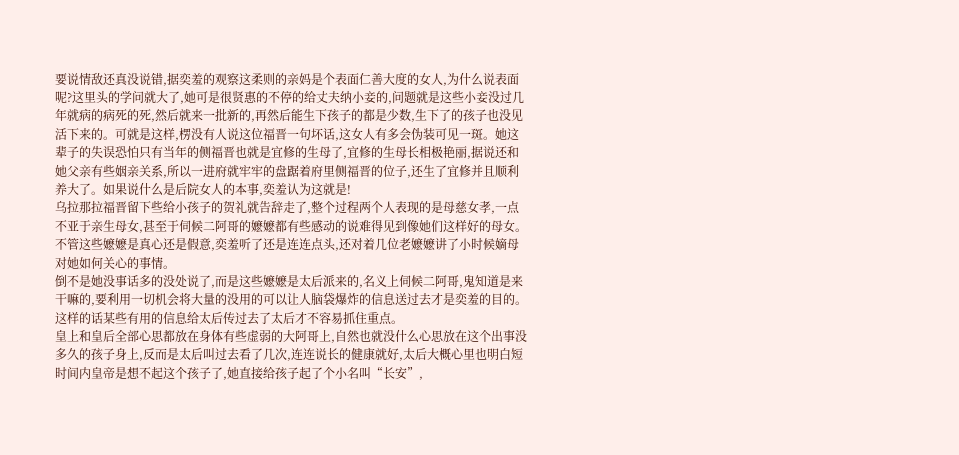要说情敌还真没说错,据奕羞的观察这柔则的亲妈是个表面仁善大度的女人,为什么说表面呢?这里头的学问就大了,她可是很贤惠的不停的给丈夫纳小妾的,问题就是这些小妾没过几年就病的病死的死,然后就来一批新的,再然后能生下孩子的都是少数,生下了的孩子也没见活下来的。可就是这样,楞没有人说这位福晋一句坏话,这女人有多会伪装可见一斑。她这辈子的失误恐怕只有当年的侧福晋也就是宜修的生母了,宜修的生母长相极艳丽,据说还和她父亲有些姻亲关系,所以一进府就牢牢的盘踞着府里侧福晋的位子,还生了宜修并且顺利养大了。如果说什么是后院女人的本事,奕羞认为这就是!
乌拉那拉福晋留下些给小孩子的贺礼就告辞走了,整个过程两个人表现的是母慈女孝,一点不亚于亲生母女,甚至于伺候二阿哥的嬷嬷都有些感动的说难得见到像她们这样好的母女。不管这些嬷嬷是真心还是假意,奕羞听了还是连连点头,还对着几位老嬷嬷讲了小时候嫡母对她如何关心的事情。
倒不是她没事话多的没处说了,而是这些嬷嬷是太后派来的,名义上伺候二阿哥,鬼知道是来干嘛的,要利用一切机会将大量的没用的可以让人脑袋爆炸的信息送过去才是奕羞的目的。这样的话某些有用的信息给太后传过去了太后才不容易抓住重点。
皇上和皇后全部心思都放在身体有些虚弱的大阿哥上,自然也就没什么心思放在这个出事没多久的孩子身上,反而是太后叫过去看了几次,连连说长的健康就好,太后大概心里也明白短时间内皇帝是想不起这个孩子了,她直接给孩子起了个小名叫“长安”,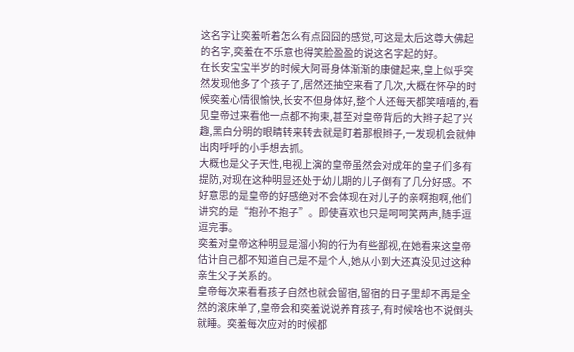这名字让奕羞听着怎么有点囧囧的感觉,可这是太后这尊大佛起的名字,奕羞在不乐意也得笑脸盈盈的说这名字起的好。
在长安宝宝半岁的时候大阿哥身体渐渐的康健起来,皇上似乎突然发现他多了个孩子了,居然还抽空来看了几次,大概在怀孕的时候奕羞心情很愉快,长安不但身体好,整个人还每天都笑嘻嘻的,看见皇帝过来看他一点都不拘束,甚至对皇帝背后的大辫子起了兴趣,黑白分明的眼睛转来转去就是盯着那根辫子,一发现机会就伸出肉呼呼的小手想去抓。
大概也是父子天性,电视上演的皇帝虽然会对成年的皇子们多有提防,对现在这种明显还处于幼儿期的儿子倒有了几分好感。不好意思的是皇帝的好感绝对不会体现在对儿子的亲啊抱啊,他们讲究的是“抱孙不抱子”。即使喜欢也只是呵呵笑两声,随手逗逗完事。
奕羞对皇帝这种明显是溜小狗的行为有些鄙视,在她看来这皇帝估计自己都不知道自己是不是个人,她从小到大还真没见过这种亲生父子关系的。
皇帝每次来看看孩子自然也就会留宿,留宿的日子里却不再是全然的滚床单了,皇帝会和奕羞说说养育孩子,有时候啥也不说倒头就睡。奕羞每次应对的时候都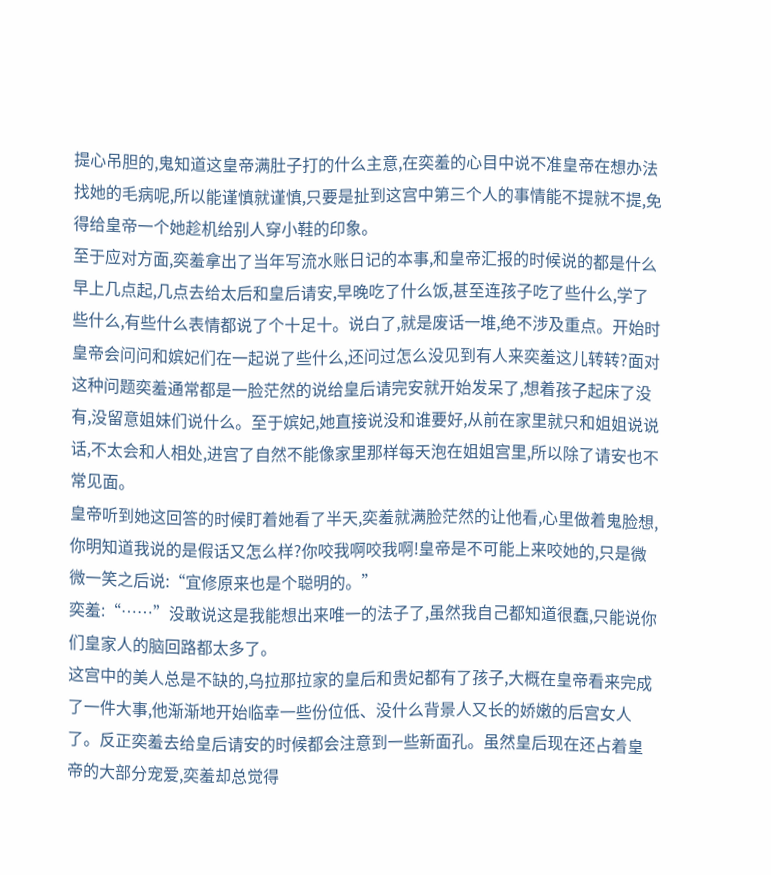提心吊胆的,鬼知道这皇帝满肚子打的什么主意,在奕羞的心目中说不准皇帝在想办法找她的毛病呢,所以能谨慎就谨慎,只要是扯到这宫中第三个人的事情能不提就不提,免得给皇帝一个她趁机给别人穿小鞋的印象。
至于应对方面,奕羞拿出了当年写流水账日记的本事,和皇帝汇报的时候说的都是什么早上几点起,几点去给太后和皇后请安,早晚吃了什么饭,甚至连孩子吃了些什么,学了些什么,有些什么表情都说了个十足十。说白了,就是废话一堆,绝不涉及重点。开始时皇帝会问问和嫔妃们在一起说了些什么,还问过怎么没见到有人来奕羞这儿转转?面对这种问题奕羞通常都是一脸茫然的说给皇后请完安就开始发呆了,想着孩子起床了没有,没留意姐妹们说什么。至于嫔妃,她直接说没和谁要好,从前在家里就只和姐姐说说话,不太会和人相处,进宫了自然不能像家里那样每天泡在姐姐宫里,所以除了请安也不常见面。
皇帝听到她这回答的时候盯着她看了半天,奕羞就满脸茫然的让他看,心里做着鬼脸想,你明知道我说的是假话又怎么样?你咬我啊咬我啊!皇帝是不可能上来咬她的,只是微微一笑之后说:“宜修原来也是个聪明的。”
奕羞:“……”没敢说这是我能想出来唯一的法子了,虽然我自己都知道很蠢,只能说你们皇家人的脑回路都太多了。
这宫中的美人总是不缺的,乌拉那拉家的皇后和贵妃都有了孩子,大概在皇帝看来完成了一件大事,他渐渐地开始临幸一些份位低、没什么背景人又长的娇嫩的后宫女人了。反正奕羞去给皇后请安的时候都会注意到一些新面孔。虽然皇后现在还占着皇帝的大部分宠爱,奕羞却总觉得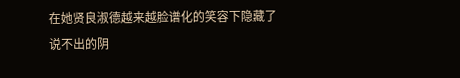在她贤良淑德越来越脸谱化的笑容下隐藏了说不出的阴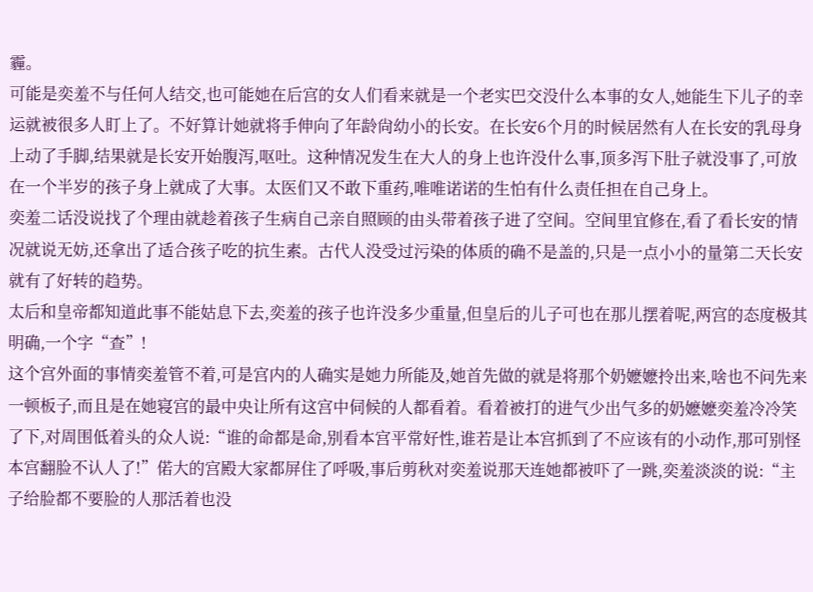霾。
可能是奕羞不与任何人结交,也可能她在后宫的女人们看来就是一个老实巴交没什么本事的女人,她能生下儿子的幸运就被很多人盯上了。不好算计她就将手伸向了年龄尙幼小的长安。在长安6个月的时候居然有人在长安的乳母身上动了手脚,结果就是长安开始腹泻,呕吐。这种情况发生在大人的身上也许没什么事,顶多泻下肚子就没事了,可放在一个半岁的孩子身上就成了大事。太医们又不敢下重药,唯唯诺诺的生怕有什么责任担在自己身上。
奕羞二话没说找了个理由就趁着孩子生病自己亲自照顾的由头带着孩子进了空间。空间里宜修在,看了看长安的情况就说无妨,还拿出了适合孩子吃的抗生素。古代人没受过污染的体质的确不是盖的,只是一点小小的量第二天长安就有了好转的趋势。
太后和皇帝都知道此事不能姑息下去,奕羞的孩子也许没多少重量,但皇后的儿子可也在那儿摆着呢,两宫的态度极其明确,一个字“查”!
这个宫外面的事情奕羞管不着,可是宫内的人确实是她力所能及,她首先做的就是将那个奶嬷嬷拎出来,啥也不问先来一顿板子,而且是在她寝宫的最中央让所有这宫中伺候的人都看着。看着被打的进气少出气多的奶嬷嬷奕羞冷冷笑了下,对周围低着头的众人说:“谁的命都是命,别看本宫平常好性,谁若是让本宫抓到了不应该有的小动作,那可别怪本宫翻脸不认人了!”偌大的宫殿大家都屏住了呼吸,事后剪秋对奕羞说那天连她都被吓了一跳,奕羞淡淡的说:“主子给脸都不要脸的人那活着也没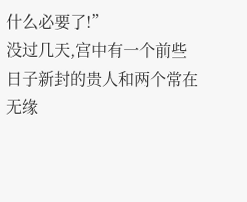什么必要了!”
没过几天,宫中有一个前些日子新封的贵人和两个常在无缘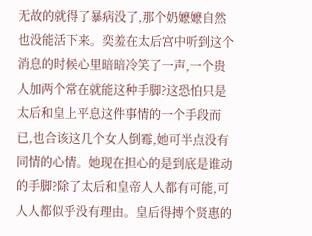无故的就得了暴病没了,那个奶嬷嬷自然也没能活下来。奕羞在太后宫中听到这个消息的时候心里暗暗冷笑了一声,一个贵人加两个常在就能这种手脚?这恐怕只是太后和皇上平息这件事情的一个手段而已,也合该这几个女人倒霉,她可半点没有同情的心情。她现在担心的是到底是谁动的手脚?除了太后和皇帝人人都有可能,可人人都似乎没有理由。皇后得搏个贤惠的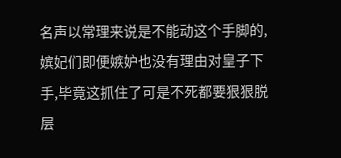名声以常理来说是不能动这个手脚的,嫔妃们即便嫉妒也没有理由对皇子下手,毕竟这抓住了可是不死都要狠狠脱层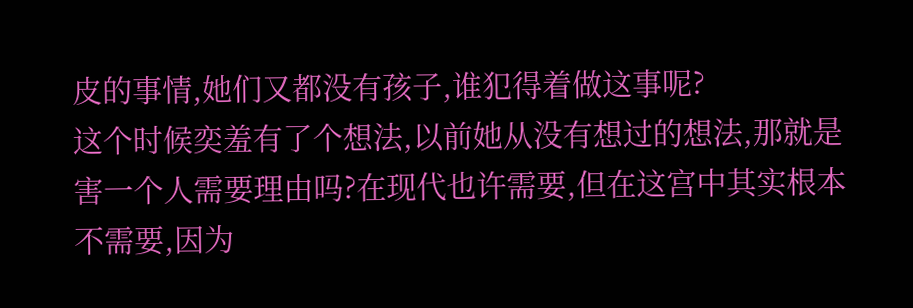皮的事情,她们又都没有孩子,谁犯得着做这事呢?
这个时候奕羞有了个想法,以前她从没有想过的想法,那就是害一个人需要理由吗?在现代也许需要,但在这宫中其实根本不需要,因为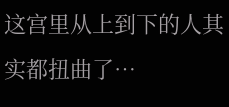这宫里从上到下的人其实都扭曲了…